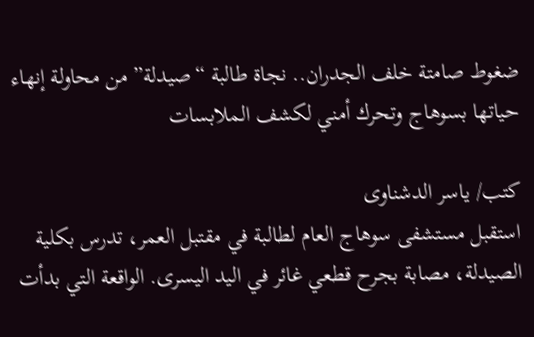ضغوط صامتة خلف الجدران.. نجاة طالبة “صيدلة” من محاولة إنهاء حياتها بسوهاج وتحرك أمني لكشف الملابسات

كتب/ ياسر الدشناوى
استقبل مستشفى سوهاج العام لطالبة في مقتبل العمر، تدرس بكلية الصيدلة، مصابة بجرح قطعي غائر في اليد اليسرى. الواقعة التي بدأت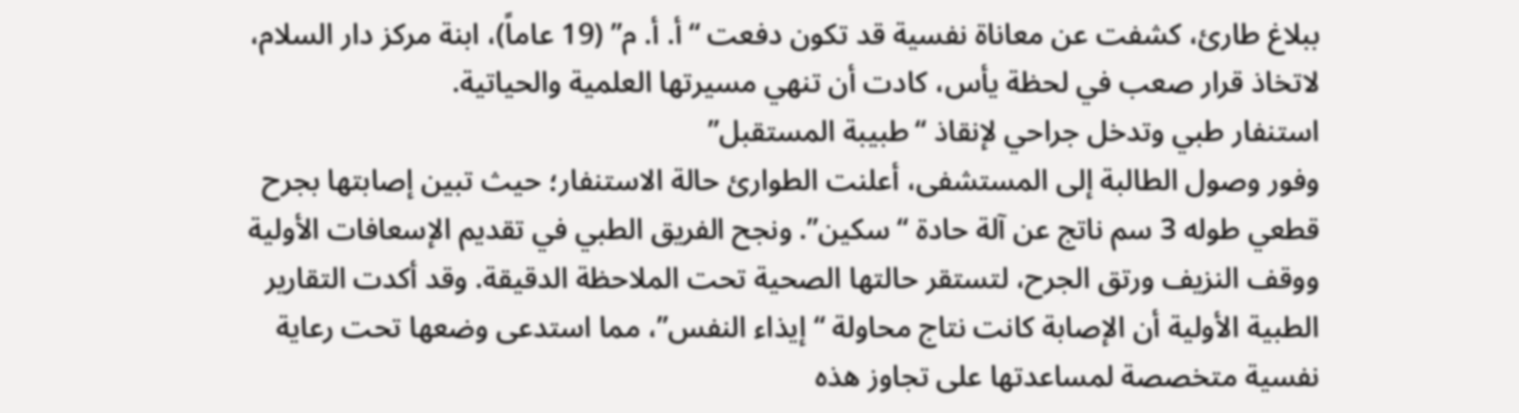ببلاغ طارئ، كشفت عن معاناة نفسية قد تكون دفعت “أ. أ. م” (19 عاماً)، ابنة مركز دار السلام، لاتخاذ قرار صعب في لحظة يأس، كادت أن تنهي مسيرتها العلمية والحياتية.
استنفار طبي وتدخل جراحي لإنقاذ “طبيبة المستقبل”
وفور وصول الطالبة إلى المستشفى، أعلنت الطوارئ حالة الاستنفار؛ حيث تبين إصابتها بجرح قطعي طوله 3 سم ناتج عن آلة حادة “سكين”. ونجح الفريق الطبي في تقديم الإسعافات الأولية ووقف النزيف ورتق الجرح، لتستقر حالتها الصحية تحت الملاحظة الدقيقة. وقد أكدت التقارير الطبية الأولية أن الإصابة كانت نتاج محاولة “إيذاء النفس”، مما استدعى وضعها تحت رعاية نفسية متخصصة لمساعدتها على تجاوز هذه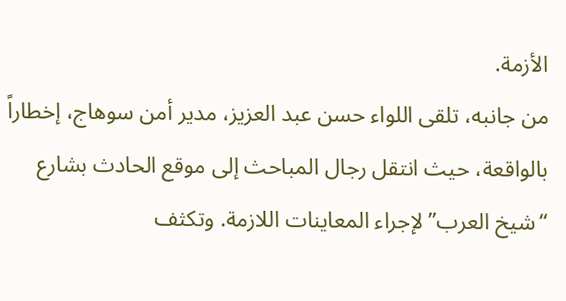الأزمة.
من جانبه، تلقى اللواء حسن عبد العزيز، مدير أمن سوهاج، إخطاراً بالواقعة، حيث انتقل رجال المباحث إلى موقع الحادث بشارع “شيخ العرب” لإجراء المعاينات اللازمة. وتكثف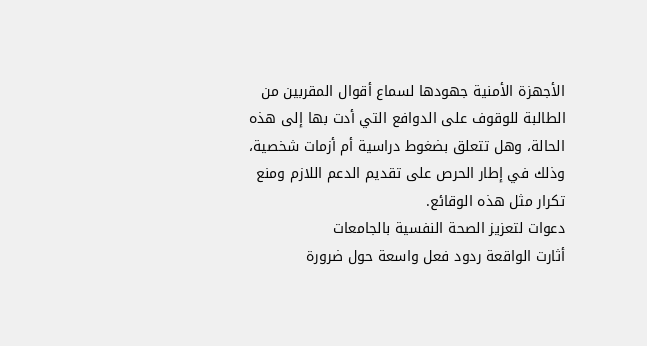الأجهزة الأمنية جهودها لسماع أقوال المقربين من الطالبة للوقوف على الدوافع التي أدت بها إلى هذه الحالة، وهل تتعلق بضغوط دراسية أم أزمات شخصية، وذلك في إطار الحرص على تقديم الدعم اللازم ومنع تكرار مثل هذه الوقائع.
دعوات لتعزيز الصحة النفسية بالجامعات
أثارت الواقعة ردود فعل واسعة حول ضرورة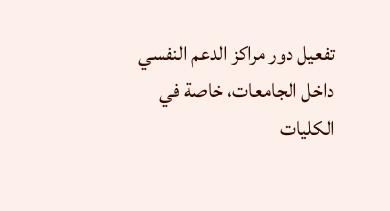تفعيل دور مراكز الدعم النفسي داخل الجامعات، خاصة في الكليات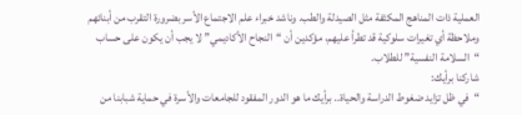العملية ذات المناهج المكثفة مثل الصيدلة والطب. وناشد خبراء علم الاجتماع الأسر بضرورة التقرب من أبنائهم وملاحظة أي تغيرات سلوكية قد تطرأ عليهم، مؤكدين أن “النجاح الأكاديمي” لا يجب أن يكون على حساب “السلامة النفسية” للطلاب.
شاركنا برأيك:
“في ظل تزايد ضغوط الدراسة والحياة.. برأيك ما هو الدور المفقود للجامعات والأسرة في حماية شبابنا من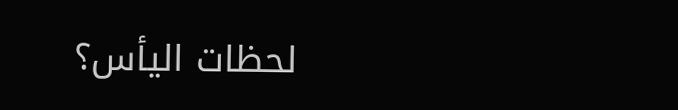لحظات اليأس؟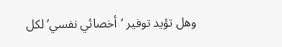وهل تؤيد توفير ‘أخصائي نفسي’ لكل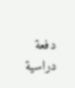دفعة دراسية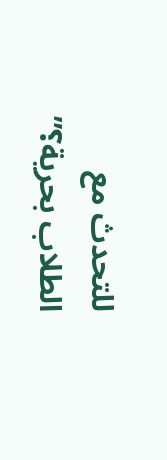للتحدث مع الطلاب بحرية؟”